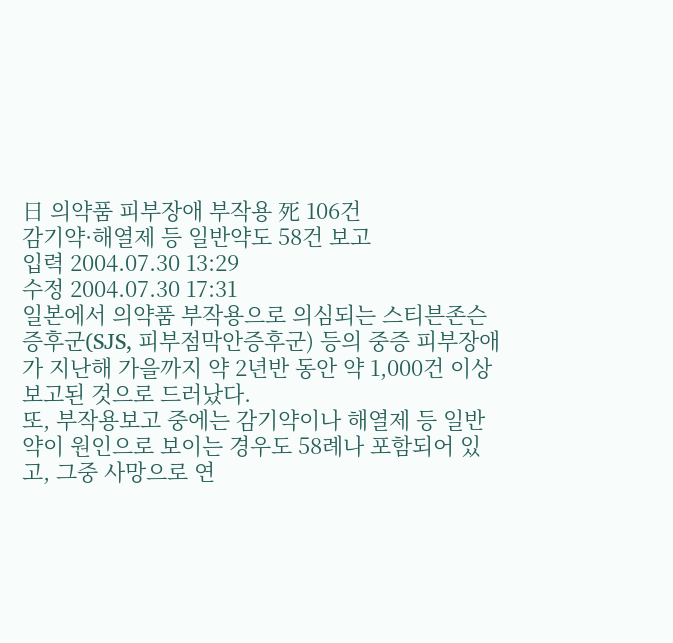日 의약품 피부장애 부작용 死 106건
감기약·해열제 등 일반약도 58건 보고
입력 2004.07.30 13:29
수정 2004.07.30 17:31
일본에서 의약품 부작용으로 의심되는 스티븐존슨증후군(SJS, 피부점막안증후군) 등의 중증 피부장애가 지난해 가을까지 약 2년반 동안 약 1,000건 이상 보고된 것으로 드러났다.
또, 부작용보고 중에는 감기약이나 해열제 등 일반약이 원인으로 보이는 경우도 58례나 포함되어 있고, 그중 사망으로 연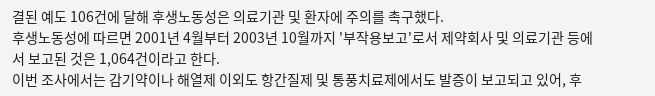결된 예도 106건에 달해 후생노동성은 의료기관 및 환자에 주의를 촉구했다.
후생노동성에 따르면 2001년 4월부터 2003년 10월까지 '부작용보고'로서 제약회사 및 의료기관 등에서 보고된 것은 1,064건이라고 한다.
이번 조사에서는 감기약이나 해열제 이외도 항간질제 및 통풍치료제에서도 발증이 보고되고 있어, 후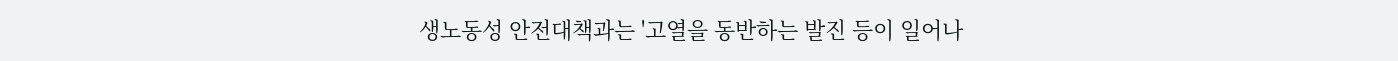생노동성 안전대책과는 '고열을 동반하는 발진 등이 일어나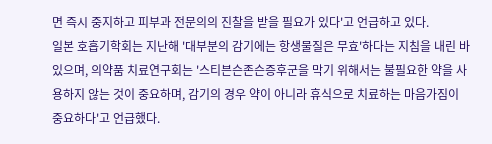면 즉시 중지하고 피부과 전문의의 진찰을 받을 필요가 있다'고 언급하고 있다.
일본 호흡기학회는 지난해 '대부분의 감기에는 항생물질은 무효'하다는 지침을 내린 바 있으며, 의약품 치료연구회는 '스티븐슨존슨증후군을 막기 위해서는 불필요한 약을 사용하지 않는 것이 중요하며, 감기의 경우 약이 아니라 휴식으로 치료하는 마음가짐이 중요하다'고 언급했다.